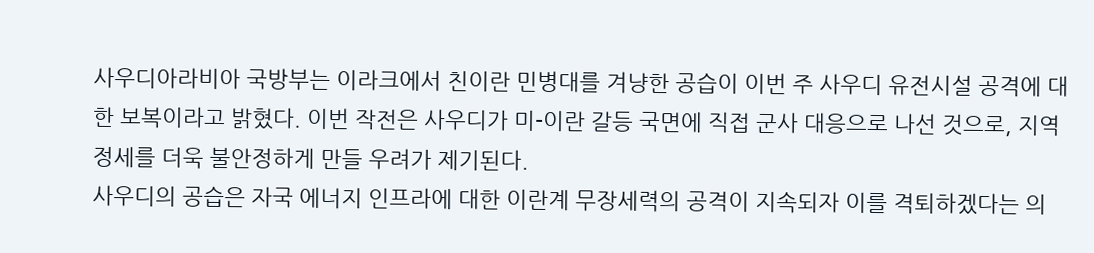사우디아라비아 국방부는 이라크에서 친이란 민병대를 겨냥한 공습이 이번 주 사우디 유전시설 공격에 대한 보복이라고 밝혔다. 이번 작전은 사우디가 미-이란 갈등 국면에 직접 군사 대응으로 나선 것으로, 지역 정세를 더욱 불안정하게 만들 우려가 제기된다.
사우디의 공습은 자국 에너지 인프라에 대한 이란계 무장세력의 공격이 지속되자 이를 격퇴하겠다는 의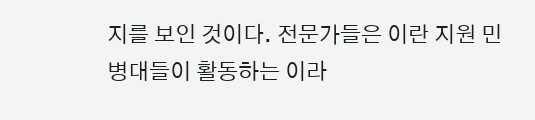지를 보인 것이다. 전문가들은 이란 지원 민병대들이 활동하는 이라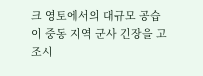크 영토에서의 대규모 공습이 중동 지역 군사 긴장을 고조시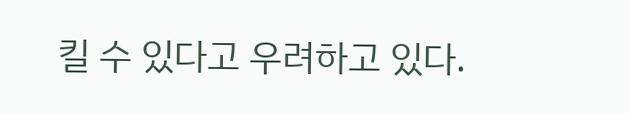킬 수 있다고 우려하고 있다.